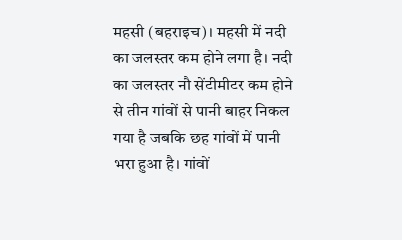महसी (बहराइच)। महसी में नदी का जलस्तर कम होने लगा है। नदी का जलस्तर नौ सेंटीमीटर कम होने से तीन गांवों से पानी बाहर निकल गया है जबकि छह गांवों में पानी भरा हुआ है। गांवों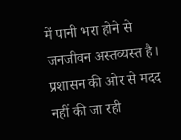में पानी भरा होने से जनजीवन अस्तव्यस्त है। प्रशासन की ओर से मदद नहीं की जा रही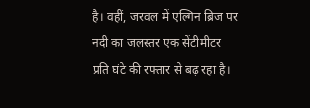है। वहीं, जरवल में एल्गिन ब्रिज पर नदी का जलस्तर एक सेंटीमीटर प्रति घंटे की रफ्तार से बढ़ रहा है।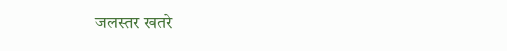जलस्तर खतरे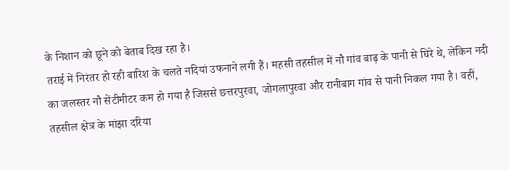के निशान को छूने को बेताब दिख रहा है।
तराई में निरंतर हो रही बारिश के चलते नदियां उफनाने लगी हैं। महसी तहसील में नौ गांव बाढ़ के पानी से घिरे थे, लेकिन नदी का जलस्तर नौ सेंटीमीटर कम हो गया है जिससे छत्तरपुरवा, जोगलापुरवा और रानीबाग गांव से पानी निकल गया है। वहीं, तहसील क्षेत्र के मांझा दरिया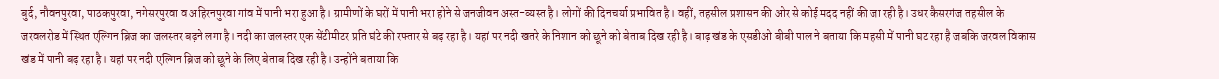बुर्द, नौवनपुरवा, पाठकपुरवा, नगेसरपुरवा व अहिरनपुरवा गांव में पानी भरा हुआ है। ग्रामीणों के घरों में पानी भरा होने से जनजीवन अस्त-व्यस्त है। लोगों की दिनचर्या प्रभावित है। वहीं, तहसील प्रशासन की ओर से कोई मदद नहीं की जा रही है। उधर कैसरगंज तहसील के जरवलरोड में स्थित एल्गिन ब्रिज का जलस्तर बढ़ने लगा है। नदी का जलस्तर एक सेंटीमीटर प्रति घंटे की रफ्तार से बढ़ रहा है। यहां पर नदी खतरे के निशान को छूने को बेताब दिख रही है। बाढ़ खंड के एसडीओ बीबी पाल ने बताया कि महसी में पानी घट रहा है जबकि जरवल विकास खंड में पानी बढ़ रहा है। यहां पर नदी एल्गिन ब्रिज को छूने के लिए बेताब दिख रही है। उन्होंने बताया कि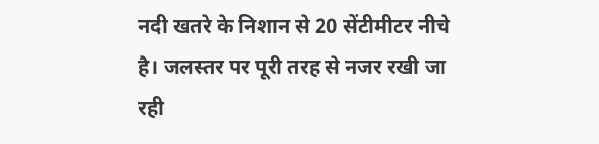नदी खतरे के निशान से 20 सेंटीमीटर नीचे है। जलस्तर पर पूरी तरह से नजर रखी जा रही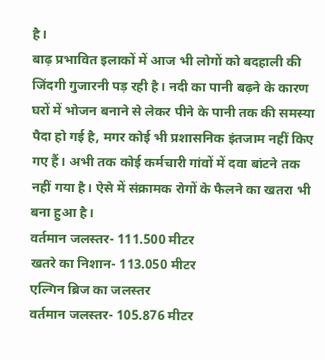है।
बाढ़ प्रभावित इलाकों में आज भी लोगों को बदहाली की जिंदगी गुजारनी पड़ रही है। नदी का पानी बढ़ने के कारण घरों में भोजन बनाने से लेकर पीने के पानी तक की समस्या पैदा हो गई है, मगर कोई भी प्रशासनिक इंतजाम नहीं किए गए हैं। अभी तक कोई कर्मचारी गांवों में दवा बांटने तक नहीं गया है। ऐसे में संक्रामक रोगों के फैलने का खतरा भी बना हुआ है।
वर्तमान जलस्तर- 111.500 मीटर
खतरे का निशान- 113.050 मीटर
एल्गिन ब्रिज का जलस्तर
वर्तमान जलस्तर- 105.876 मीटर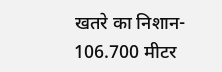खतरे का निशान- 106.700 मीटर